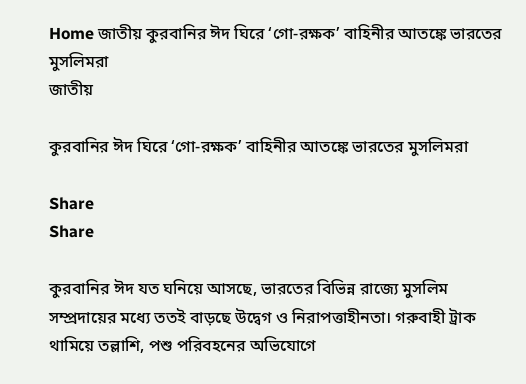Home জাতীয় কুরবানির ঈদ ঘিরে ‘গো-রক্ষক’ বাহিনীর আতঙ্কে ভারতের মুসলিমরা
জাতীয়

কুরবানির ঈদ ঘিরে ‘গো-রক্ষক’ বাহিনীর আতঙ্কে ভারতের মুসলিমরা

Share
Share

কুরবানির ঈদ যত ঘনিয়ে আসছে, ভারতের বিভিন্ন রাজ্যে মুসলিম সম্প্রদায়ের মধ্যে ততই বাড়ছে উদ্বেগ ও নিরাপত্তাহীনতা। গরুবাহী ট্রাক থামিয়ে তল্লাশি, পশু পরিবহনের অভিযোগে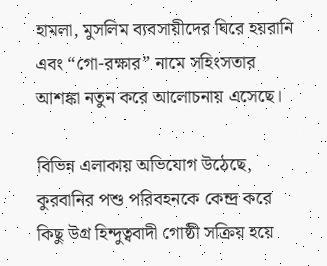হামলা, মুসলিম ব্যবসায়ীদের ঘিরে হয়রানি এবং “গো-রক্ষার” নামে সহিংসতার আশঙ্কা নতুন করে আলোচনায় এসেছে।

বিভিন্ন এলাকায় অভিযোগ উঠেছে, কুরবানির পশু পরিবহনকে কেন্দ্র করে কিছু উগ্র হিন্দুত্ববাদী গোষ্ঠী সক্রিয় হয়ে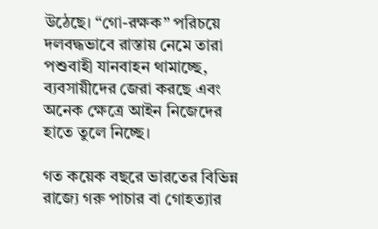উঠেছে। “গো-রক্ষক” পরিচয়ে দলবদ্ধভাবে রাস্তায় নেমে তারা পশুবাহী যানবাহন থামাচ্ছে, ব্যবসায়ীদের জেরা করছে এবং অনেক ক্ষেত্রে আইন নিজেদের হাতে তুলে নিচ্ছে।

গত কয়েক বছরে ভারতের বিভিন্ন রাজ্যে গরু পাচার বা গোহত্যার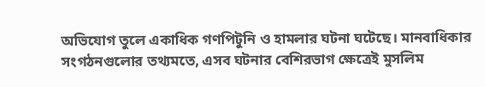অভিযোগ তুলে একাধিক গণপিটুনি ও হামলার ঘটনা ঘটেছে। মানবাধিকার সংগঠনগুলোর তথ্যমতে, এসব ঘটনার বেশিরভাগ ক্ষেত্রেই মুসলিম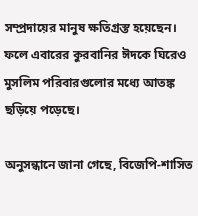সম্প্রদায়ের মানুষ ক্ষতিগ্রস্ত হয়েছেন। ফলে এবারের কুরবানির ঈদকে ঘিরেও মুসলিম পরিবারগুলোর মধ্যে আতঙ্ক ছড়িয়ে পড়েছে।

অনুসন্ধানে জানা গেছে, বিজেপি-শাসিত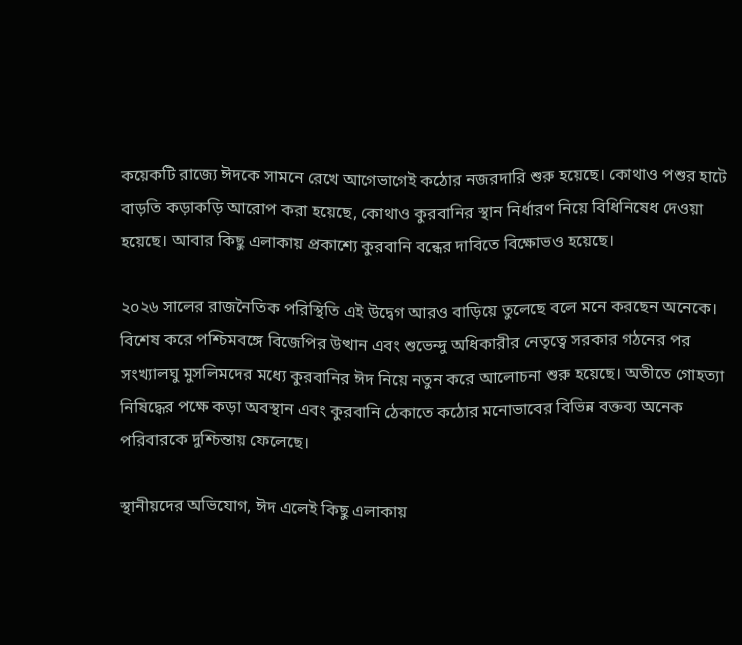কয়েকটি রাজ্যে ঈদকে সামনে রেখে আগেভাগেই কঠোর নজরদারি শুরু হয়েছে। কোথাও পশুর হাটে বাড়তি কড়াকড়ি আরোপ করা হয়েছে, কোথাও কুরবানির স্থান নির্ধারণ নিয়ে বিধিনিষেধ দেওয়া হয়েছে। আবার কিছু এলাকায় প্রকাশ্যে কুরবানি বন্ধের দাবিতে বিক্ষোভও হয়েছে।

২০২৬ সালের রাজনৈতিক পরিস্থিতি এই উদ্বেগ আরও বাড়িয়ে তুলেছে বলে মনে করছেন অনেকে। বিশেষ করে পশ্চিমবঙ্গে বিজেপির উত্থান এবং শুভেন্দু অধিকারীর নেতৃত্বে সরকার গঠনের পর সংখ্যালঘু মুসলিমদের মধ্যে কুরবানির ঈদ নিয়ে নতুন করে আলোচনা শুরু হয়েছে। অতীতে গোহত্যা নিষিদ্ধের পক্ষে কড়া অবস্থান এবং কুরবানি ঠেকাতে কঠোর মনোভাবের বিভিন্ন বক্তব্য অনেক পরিবারকে দুশ্চিন্তায় ফেলেছে।

স্থানীয়দের অভিযোগ, ঈদ এলেই কিছু এলাকায়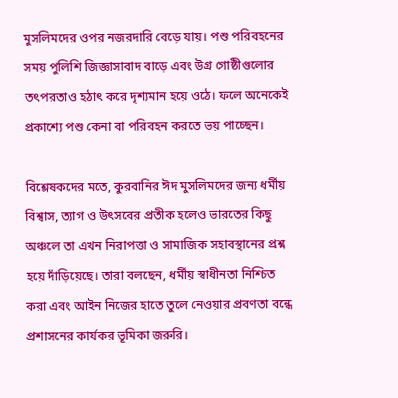মুসলিমদের ওপর নজরদারি বেড়ে যায়। পশু পরিবহনের সময় পুলিশি জিজ্ঞাসাবাদ বাড়ে এবং উগ্র গোষ্ঠীগুলোর তৎপরতাও হঠাৎ করে দৃশ্যমান হয়ে ওঠে। ফলে অনেকেই প্রকাশ্যে পশু কেনা বা পরিবহন করতে ভয় পাচ্ছেন।

বিশ্লেষকদের মতে, কুরবানির ঈদ মুসলিমদের জন্য ধর্মীয় বিশ্বাস, ত্যাগ ও উৎসবের প্রতীক হলেও ভারতের কিছু অঞ্চলে তা এখন নিরাপত্তা ও সামাজিক সহাবস্থানের প্রশ্ন হয়ে দাঁড়িয়েছে। তারা বলছেন, ধর্মীয় স্বাধীনতা নিশ্চিত করা এবং আইন নিজের হাতে তুলে নেওয়ার প্রবণতা বন্ধে প্রশাসনের কার্যকর ভূমিকা জরুরি।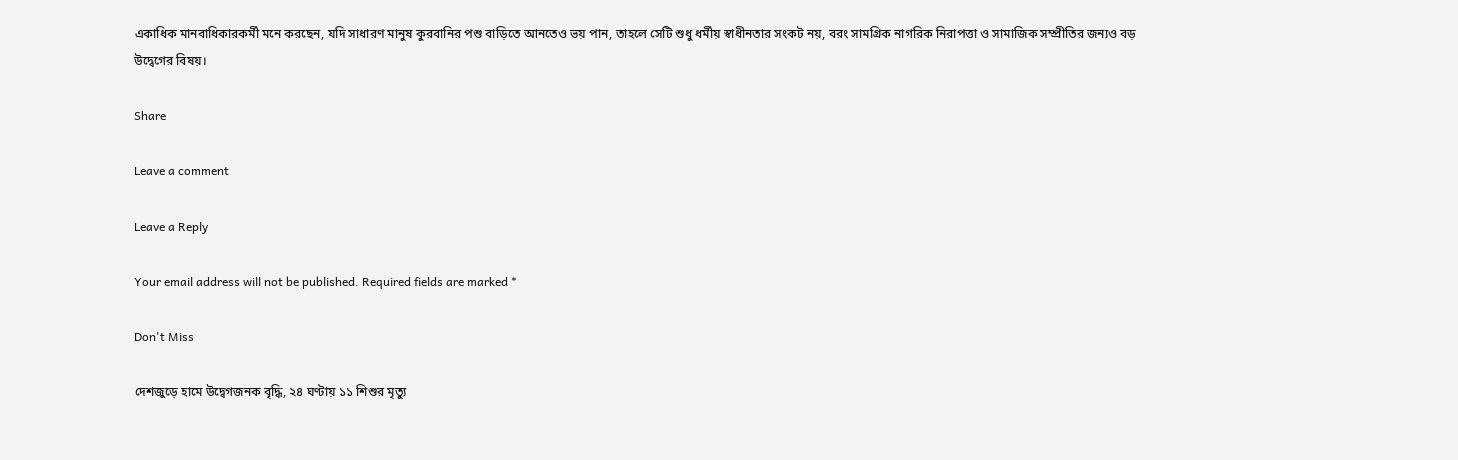একাধিক মানবাধিকারকর্মী মনে করছেন, যদি সাধারণ মানুষ কুরবানির পশু বাড়িতে আনতেও ভয় পান, তাহলে সেটি শুধু ধর্মীয় স্বাধীনতার সংকট নয়, বরং সামগ্রিক নাগরিক নিরাপত্তা ও সামাজিক সম্প্রীতির জন্যও বড় উদ্বেগের বিষয়।

Share

Leave a comment

Leave a Reply

Your email address will not be published. Required fields are marked *

Don't Miss

দেশজুড়ে হামে উদ্বেগজনক বৃদ্ধি, ২৪ ঘণ্টায় ১১ শিশুর মৃত্যু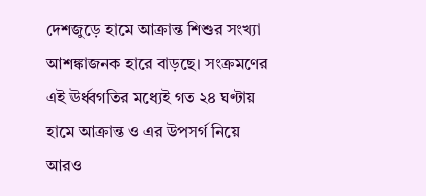দেশজুড়ে হামে আক্রান্ত শিশুর সংখ্যা আশঙ্কাজনক হারে বাড়ছে। সংক্রমণের এই ঊর্ধ্বগতির মধ্যেই গত ২৪ ঘণ্টায় হামে আক্রান্ত ও এর উপসর্গ নিয়ে আরও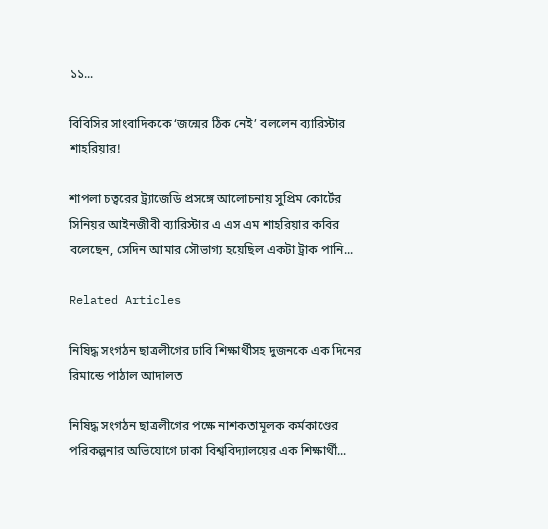১১...

বিবিসির সাংবাদিককে ‘জন্মের ঠিক নেই’ বললেন ব্যারিস্টার শাহরিয়ার!

শাপলা চত্বরের ট্র্যাজেডি প্রসঙ্গে আলোচনায় সুপ্রিম কোর্টের সিনিয়র আইনজীবী ব্যারিস্টার এ এস এম শাহরিয়ার কবির বলেছেন, সেদিন আমার সৌভাগ্য হয়েছিল একটা ট্রাক পানি...

Related Articles

নিষিদ্ধ সংগঠন ছাত্রলীগের ঢাবি শিক্ষার্থীসহ দুজনকে এক দিনের রিমান্ডে পাঠাল আদালত

নিষিদ্ধ সংগঠন ছাত্রলীগের পক্ষে নাশকতামূলক কর্মকাণ্ডের পরিকল্পনার অভিযোগে ঢাকা বিশ্ববিদ্যালয়ের এক শিক্ষার্থী...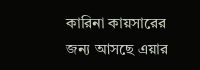কারিনা কায়সারের জন্য আসছে এয়ার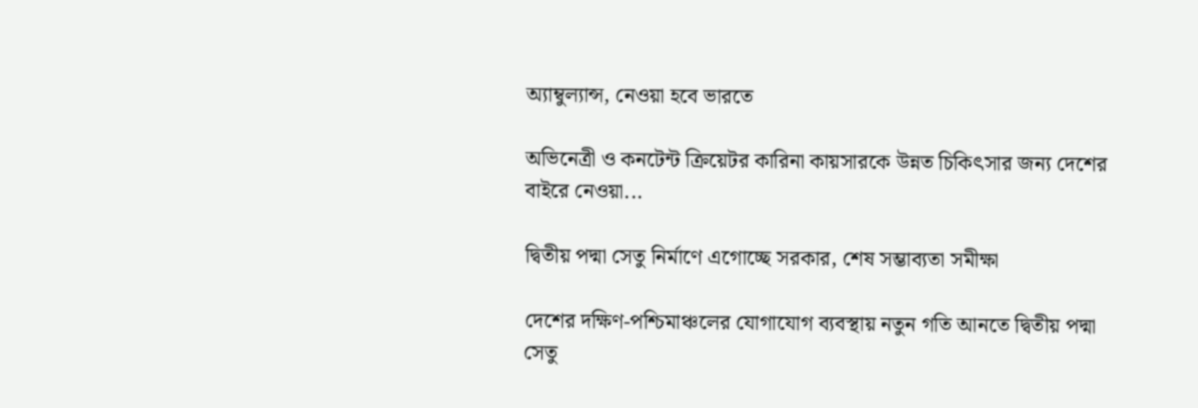অ্যাম্বুল্যান্স, নেওয়া হবে ভারতে

অভিনেত্রী ও কনটেন্ট ক্রিয়েটর কারিনা কায়সারকে উন্নত চিকিৎসার জন্য দেশের বাইরে নেওয়া...

দ্বিতীয় পদ্মা সেতু নির্মাণে এগোচ্ছে সরকার, শেষ সম্ভাব্যতা সমীক্ষা

দেশের দক্ষিণ-পশ্চিমাঞ্চলের যোগাযোগ ব্যবস্থায় নতুন গতি আনতে দ্বিতীয় পদ্মা সেতু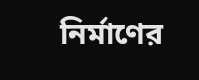নির্মাণের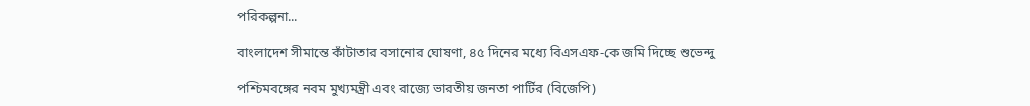পরিকল্পনা...

বাংলাদেশ সীমান্তে কাঁটাতার বসানোর ঘোষণা, ৪৫ দিনের মধ্যে বিএসএফ-কে জমি দিচ্ছে শুভেন্দু

পশ্চিমবঙ্গের নবম মুখ্যমন্ত্রী এবং রাজ্যে ভারতীয় জনতা পার্টির (বিজেপি)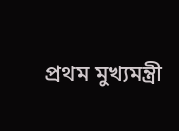প্রথম মুখ্যমন্ত্রী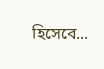হিসেবে...